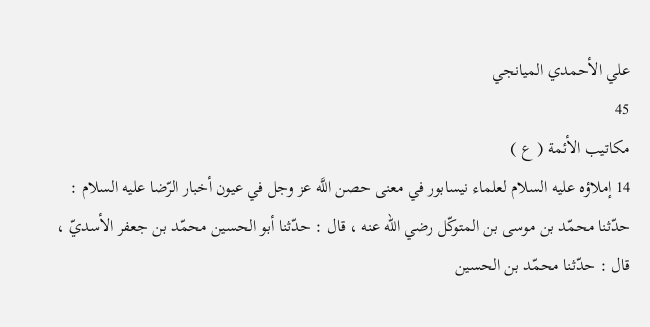علي الأحمدي الميانجي
45
مكاتيب الأئمة ( ع )
14 إملاؤه عليه السلام لعلماء نيسابور في معنى حصن اللَّه عز وجل في عيون أخبار الرّضا عليه السلام : حدّثنا محمّد بن موسى بن المتوكّل رضي الله عنه ، قال : حدّثنا أبو الحسين محمّد بن جعفر الأسديّ ، قال : حدّثنا محمّد بن الحسين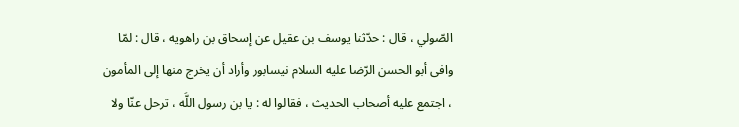الصّولي ، قال : حدّثنا يوسف بن عقيل عن إسحاق بن راهويه ، قال : لمّا وافى أبو الحسن الرّضا عليه السلام نيسابور وأراد أن يخرج منها إلى المأمون ، اجتمع عليه أصحاب الحديث ، فقالوا له : يا بن رسول اللَّه ، ترحل عنّا ولا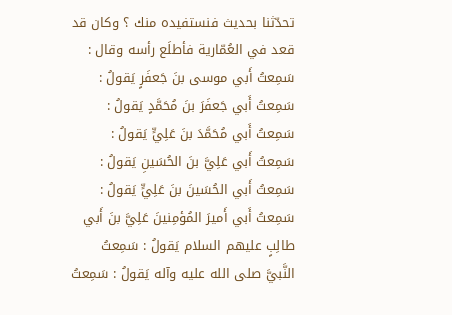تحدّثنا بحديث فنستفيده منك ؟ وكان قد قعد في العُمّارية فأطلَع رأسه وقال : سَمِعتُ أَبي موسى بنَ جَعفَرٍ يَقولُ : سَمِعتُ أَبي جَعفَرَ بنَ مُحَمَّدٍ يَقولُ : سَمِعتُ أَبي مُحَمَّدَ بنَ عَلِيٍّ يَقولُ : سَمِعتُ أَبي عَلِيَّ بنَ الحُسَينِ يَقولُ : سَمِعتُ أَبي الحُسَينَ بنَ عَلِيٍّ يَقولُ : سَمِعتُ أَبي أَميرَ المُؤمِنينَ عَلِيَّ بنَ أَبي طالِبٍ عليهم السلام يَقولُ : سَمِعتُ النَّبيَّ صلى الله عليه وآله يَقولُ : سَمِعتُ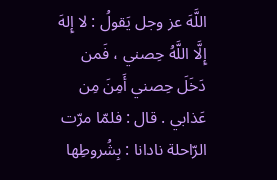اللَّهَ عز وجل يَقولُ : لا إِلهَ إِلَّا اللَّهُ حِصني ، فَمن دَخَلَ حِصني أَمِنَ مِن عَذابي . قال : فلمّا مرّت الرّاحلة نادانا : بِشُروطِها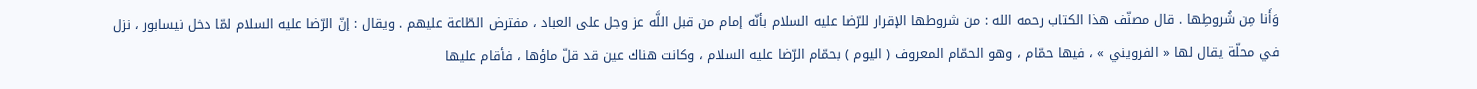وَأَنا مِن شُروطِها . قال مصنّف هذا الكتاب رحمه الله : من شروطها الإقرار للرّضا عليه السلام بأنّه إمام من قبل اللَّه عز وجل على العباد ، مفترض الطّاعة عليهم . ويقال : إنّ الرّضا عليه السلام لمّا دخل نيسابور ، نزل في محلّة يقال لها « الفرويني » ، فيها حمّام ، وهو الحمّام المعروف ( اليوم ) بحمّام الرّضا عليه السلام ، وكانت هناك عين قد قلّ ماؤها ، فأقام عليها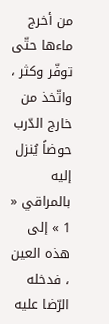من أخرج ماءها حتّى توفّر وكثر ، واتّخذ من خارج الدّرب حوضاً يُنزل إليه بالمراقي « 1 » إلى هذه العين ، فدخله الرّضا عليه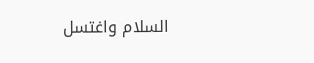السلام واغتسل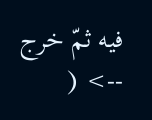فيه ثمّ خرج
--> (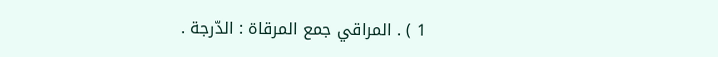1 ) . المراقي جمع المرقاة : الدّرجة .